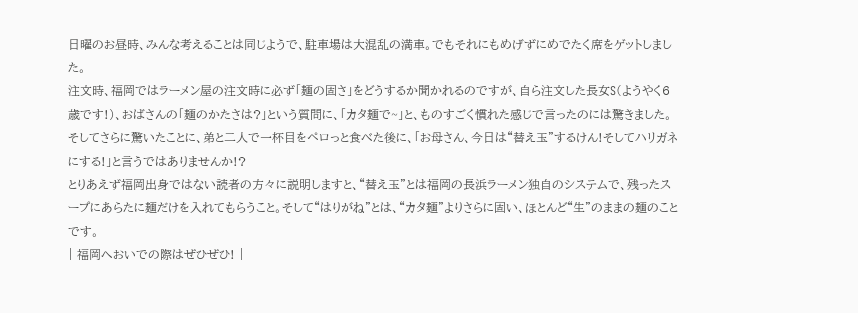日曜のお昼時、みんな考えることは同じようで、駐車場は大混乱の満車。でもそれにもめげずにめでたく席をゲットしました。
注文時、福岡ではラーメン屋の注文時に必ず「麺の固さ」をどうするか聞かれるのですが、自ら注文した長女S(ようやく6歳です!)、おばさんの「麺のかたさは?」という質問に、「カタ麺で~」と、ものすごく慣れた感じで言ったのには驚きました。
そしてさらに驚いたことに、弟と二人で一杯目をペロっと食べた後に、「お母さん、今日は“替え玉”するけん!そしてハリガネにする!」と言うではありませんか!?
とりあえず福岡出身ではない読者の方々に説明しますと、“替え玉”とは福岡の長浜ラーメン独自のシステムで、残ったスープにあらたに麺だけを入れてもらうこと。そして“はりがね”とは、“カタ麺”よりさらに固い、ほとんど“生”のままの麺のことです。
| 福岡へおいでの際はぜひぜひ! |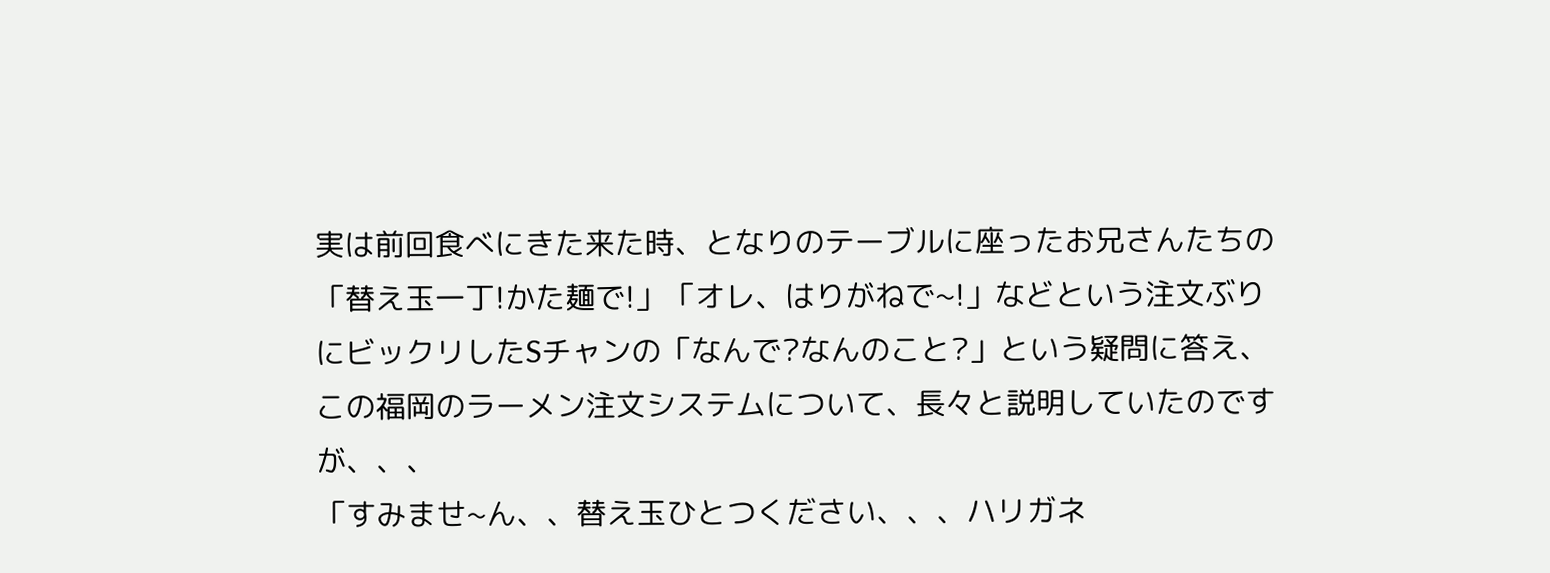実は前回食べにきた来た時、となりのテーブルに座ったお兄さんたちの「替え玉一丁!かた麺で!」「オレ、はりがねで~!」などという注文ぶりにビックリしたSチャンの「なんで?なんのこと?」という疑問に答え、この福岡のラーメン注文システムについて、長々と説明していたのですが、、、
「すみませ~ん、、替え玉ひとつください、、、ハリガネ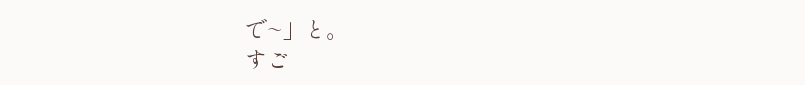で~」と。
すご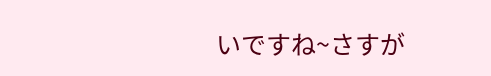いですね~さすが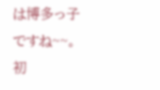は博多っ子ですね~~。初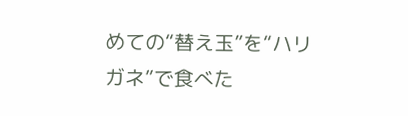めての“替え玉”を“ハリガネ”で食べた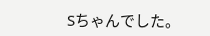Sちゃんでした。